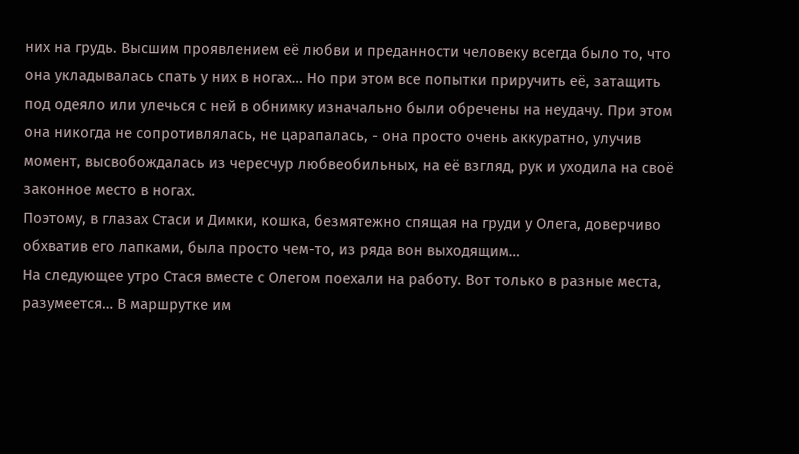них на грудь. Высшим проявлением её любви и преданности человеку всегда было то, что она укладывалась спать у них в ногах… Но при этом все попытки приручить её, затащить под одеяло или улечься с ней в обнимку изначально были обречены на неудачу. При этом она никогда не сопротивлялась, не царапалась, - она просто очень аккуратно, улучив момент, высвобождалась из чересчур любвеобильных, на её взгляд, рук и уходила на своё законное место в ногах.
Поэтому, в глазах Стаси и Димки, кошка, безмятежно спящая на груди у Олега, доверчиво обхватив его лапками, была просто чем-то, из ряда вон выходящим…
На следующее утро Стася вместе с Олегом поехали на работу. Вот только в разные места, разумеется… В маршрутке им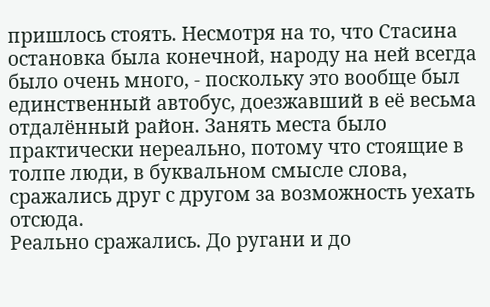пришлось стоять. Несмотря на то, что Стасина остановка была конечной, народу на ней всегда было очень много, - поскольку это вообще был единственный автобус, доезжавший в её весьма отдалённый район. Занять места было практически нереально, потому что стоящие в толпе люди, в буквальном смысле слова, сражались друг с другом за возможность уехать отсюда.
Реально сражались. До ругани и до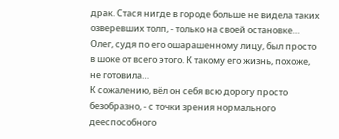драк. Стася нигде в городе больше не видела таких озверевших толп, - только на своей остановке…
Олег, судя по его ошарашенному лицу, был просто в шоке от всего этого. К такому его жизнь, похоже, не готовила…
К сожалению, вёл он себя всю дорогу просто безобразно, - с точки зрения нормального дееспособного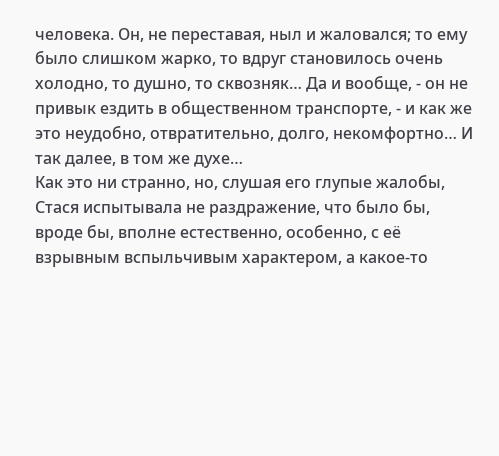человека. Он, не переставая, ныл и жаловался; то ему было слишком жарко, то вдруг становилось очень холодно, то душно, то сквозняк… Да и вообще, - он не привык ездить в общественном транспорте, - и как же это неудобно, отвратительно, долго, некомфортно… И так далее, в том же духе…
Как это ни странно, но, слушая его глупые жалобы, Стася испытывала не раздражение, что было бы, вроде бы, вполне естественно, особенно, с её взрывным вспыльчивым характером, а какое-то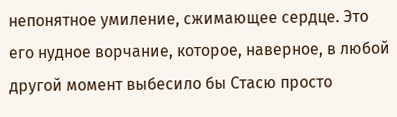непонятное умиление, сжимающее сердце. Это его нудное ворчание, которое, наверное, в любой другой момент выбесило бы Стасю просто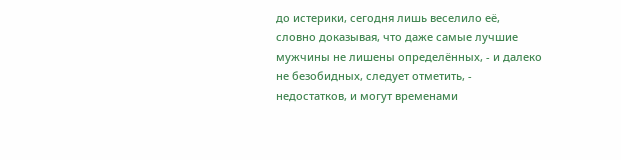до истерики, сегодня лишь веселило её, словно доказывая, что даже самые лучшие мужчины не лишены определённых, - и далеко не безобидных, следует отметить, - недостатков, и могут временами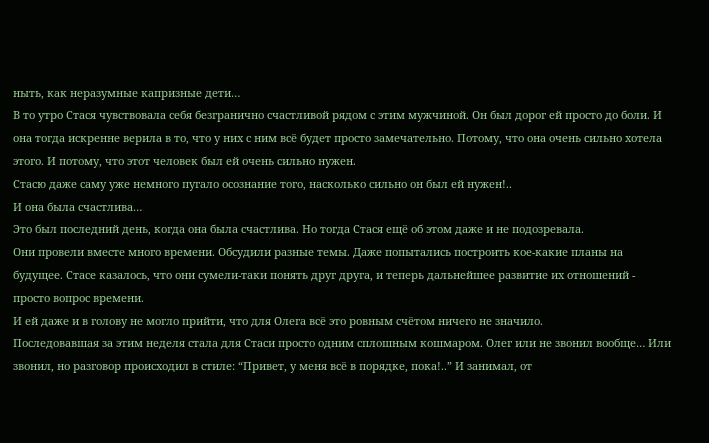ныть, как неразумные капризные дети…
В то утро Стася чувствовала себя безгранично счастливой рядом с этим мужчиной. Он был дорог ей просто до боли. И она тогда искренне верила в то, что у них с ним всё будет просто замечательно. Потому, что она очень сильно хотела этого. И потому, что этот человек был ей очень сильно нужен.
Стасю даже саму уже немного пугало осознание того, насколько сильно он был ей нужен!..
И она была счастлива…
Это был последний день, когда она была счастлива. Но тогда Стася ещё об этом даже и не подозревала.
Они провели вместе много времени. Обсудили разные темы. Даже попытались построить кое-какие планы на будущее. Стасе казалось, что они сумели-таки понять друг друга, и теперь дальнейшее развитие их отношений - просто вопрос времени.
И ей даже и в голову не могло прийти, что для Олега всё это ровным счётом ничего не значило.
Последовавшая за этим неделя стала для Стаси просто одним сплошным кошмаром. Олег или не звонил вообще… Или звонил, но разговор происходил в стиле: “Привет, у меня всё в порядке, пока!..” И занимал, от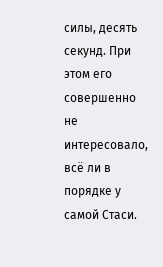силы, десять секунд. При этом его совершенно не интересовало, всё ли в порядке у самой Стаси.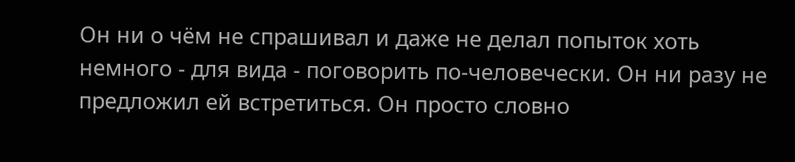Он ни о чём не спрашивал и даже не делал попыток хоть немного - для вида - поговорить по-человечески. Он ни разу не предложил ей встретиться. Он просто словно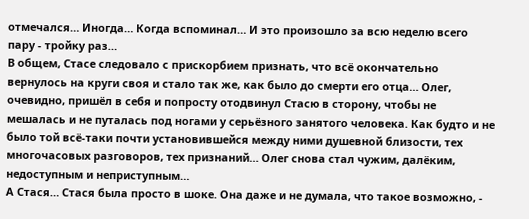отмечался… Иногда… Когда вспоминал… И это произошло за всю неделю всего пару - тройку раз…
В общем, Стасе следовало с прискорбием признать, что всё окончательно вернулось на круги своя и стало так же, как было до смерти его отца… Олег, очевидно, пришёл в себя и попросту отодвинул Стасю в сторону, чтобы не мешалась и не путалась под ногами у серьёзного занятого человека. Как будто и не было той всё-таки почти установившейся между ними душевной близости, тех многочасовых разговоров, тех признаний… Олег снова стал чужим, далёким, недоступным и неприступным…
А Стася… Стася была просто в шоке. Она даже и не думала, что такое возможно, -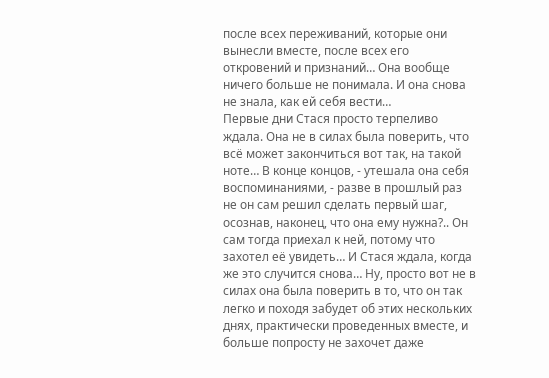после всех переживаний, которые они вынесли вместе, после всех его откровений и признаний… Она вообще ничего больше не понимала. И она снова не знала, как ей себя вести…
Первые дни Стася просто терпеливо ждала. Она не в силах была поверить, что всё может закончиться вот так, на такой ноте… В конце концов, - утешала она себя воспоминаниями, - разве в прошлый раз не он сам решил сделать первый шаг, осознав, наконец, что она ему нужна?.. Он сам тогда приехал к ней, потому что захотел её увидеть… И Стася ждала, когда же это случится снова… Ну, просто вот не в силах она была поверить в то, что он так легко и походя забудет об этих нескольких днях, практически проведенных вместе, и больше попросту не захочет даже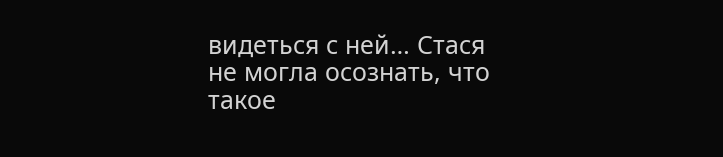видеться с ней… Стася не могла осознать, что такое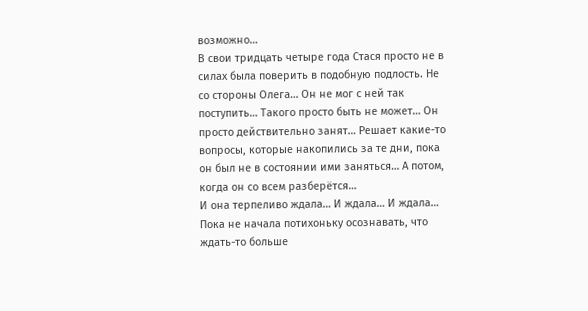возможно…
В свои тридцать четыре года Стася просто не в силах была поверить в подобную подлость. Не со стороны Олега… Он не мог с ней так поступить… Такого просто быть не может… Он просто действительно занят… Решает какие-то вопросы, которые накопились за те дни, пока он был не в состоянии ими заняться… А потом, когда он со всем разберётся…
И она терпеливо ждала… И ждала… И ждала…
Пока не начала потихоньку осознавать, что ждать-то больше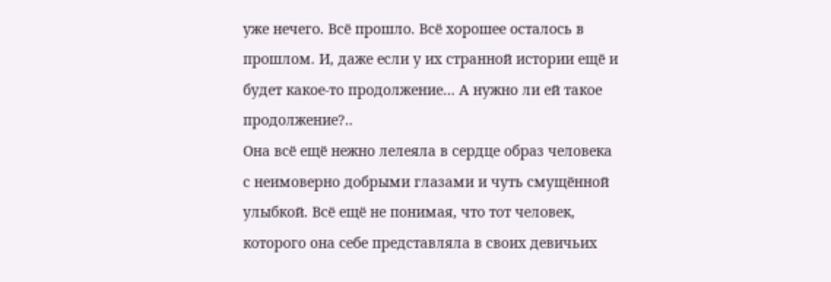уже нечего. Всё прошло. Всё хорошее осталось в прошлом. И, даже если у их странной истории ещё и будет какое-то продолжение… А нужно ли ей такое продолжение?..
Она всё ещё нежно лелеяла в сердце образ человека с неимоверно добрыми глазами и чуть смущённой улыбкой. Всё ещё не понимая, что тот человек, которого она себе представляла в своих девичьих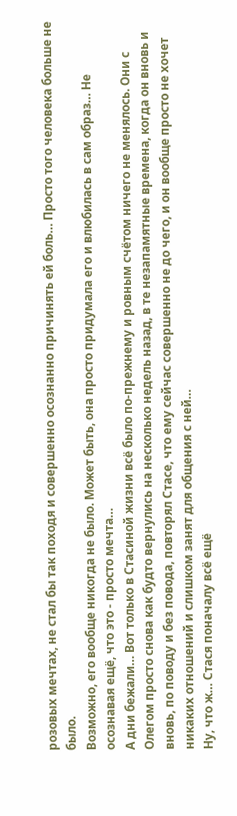розовых мечтах, не стал бы так походя и совершенно осознанно причинять ей боль… Просто того человека больше не было.
Возможно, его вообще никогда не было. Может быть, она просто придумала его и влюбилась в сам образ… Не осознавая ещё, что это - просто мечта…
А дни бежали… Вот только в Стасиной жизни всё было по-прежнему и ровным счётом ничего не менялось. Они с Олегом просто снова как будто вернулись на несколько недель назад, в те незапамятные времена, когда он вновь и вновь, по поводу и без повода, повторял Стасе, что ему сейчас совершенно не до чего, и он вообще просто не хочет никаких отношений и слишком занят для общения с ней…
Ну, что ж… Стася поначалу всё ещё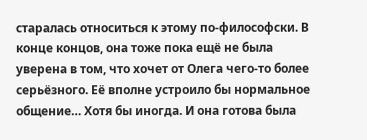старалась относиться к этому по-философски. В конце концов, она тоже пока ещё не была уверена в том, что хочет от Олега чего-то более серьёзного. Её вполне устроило бы нормальное общение… Хотя бы иногда. И она готова была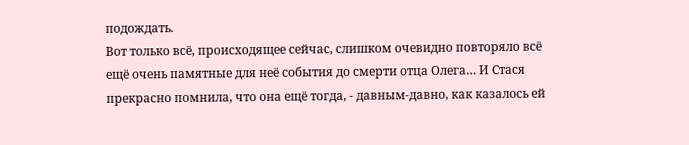подождать.
Вот только всё, происходящее сейчас, слишком очевидно повторяло всё ещё очень памятные для неё события до смерти отца Олега… И Стася прекрасно помнила, что она ещё тогда, - давным-давно, как казалось ей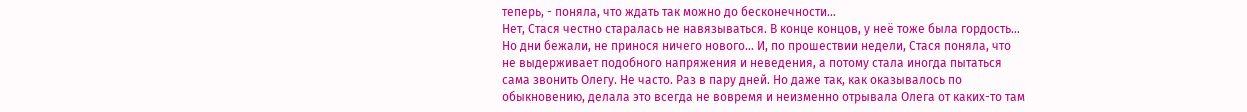теперь, - поняла, что ждать так можно до бесконечности…
Нет, Стася честно старалась не навязываться. В конце концов, у неё тоже была гордость… Но дни бежали, не принося ничего нового… И, по прошествии недели, Стася поняла, что не выдерживает подобного напряжения и неведения, а потому стала иногда пытаться сама звонить Олегу. Не часто. Раз в пару дней. Но даже так, как оказывалось по обыкновению, делала это всегда не вовремя и неизменно отрывала Олега от каких-то там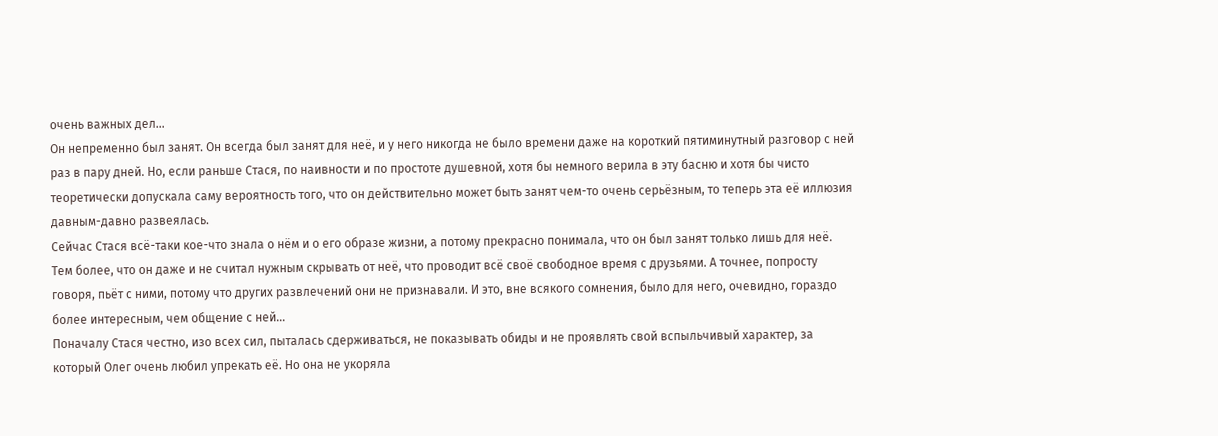очень важных дел…
Он непременно был занят. Он всегда был занят для неё, и у него никогда не было времени даже на короткий пятиминутный разговор с ней раз в пару дней. Но, если раньше Стася, по наивности и по простоте душевной, хотя бы немного верила в эту басню и хотя бы чисто теоретически допускала саму вероятность того, что он действительно может быть занят чем-то очень серьёзным, то теперь эта её иллюзия давным-давно развеялась.
Сейчас Стася всё-таки кое-что знала о нём и о его образе жизни, а потому прекрасно понимала, что он был занят только лишь для неё. Тем более, что он даже и не считал нужным скрывать от неё, что проводит всё своё свободное время с друзьями. А точнее, попросту говоря, пьёт с ними, потому что других развлечений они не признавали. И это, вне всякого сомнения, было для него, очевидно, гораздо более интересным, чем общение с ней…
Поначалу Стася честно, изо всех сил, пыталась сдерживаться, не показывать обиды и не проявлять свой вспыльчивый характер, за который Олег очень любил упрекать её. Но она не укоряла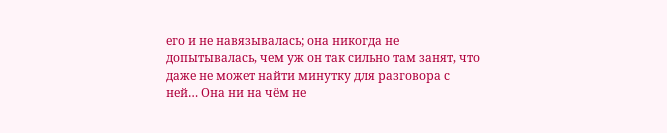его и не навязывалась; она никогда не допытывалась, чем уж он так сильно там занят, что даже не может найти минутку для разговора с ней… Она ни на чём не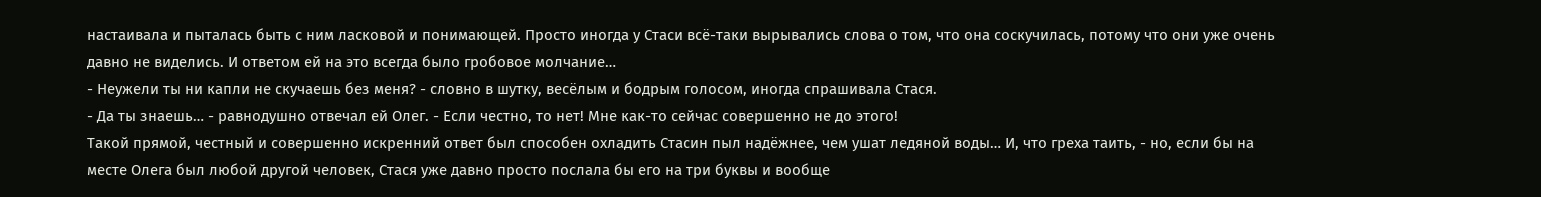настаивала и пыталась быть с ним ласковой и понимающей. Просто иногда у Стаси всё-таки вырывались слова о том, что она соскучилась, потому что они уже очень давно не виделись. И ответом ей на это всегда было гробовое молчание…
- Неужели ты ни капли не скучаешь без меня? - словно в шутку, весёлым и бодрым голосом, иногда спрашивала Стася.
- Да ты знаешь… - равнодушно отвечал ей Олег. - Если честно, то нет! Мне как-то сейчас совершенно не до этого!
Такой прямой, честный и совершенно искренний ответ был способен охладить Стасин пыл надёжнее, чем ушат ледяной воды… И, что греха таить, - но, если бы на месте Олега был любой другой человек, Стася уже давно просто послала бы его на три буквы и вообще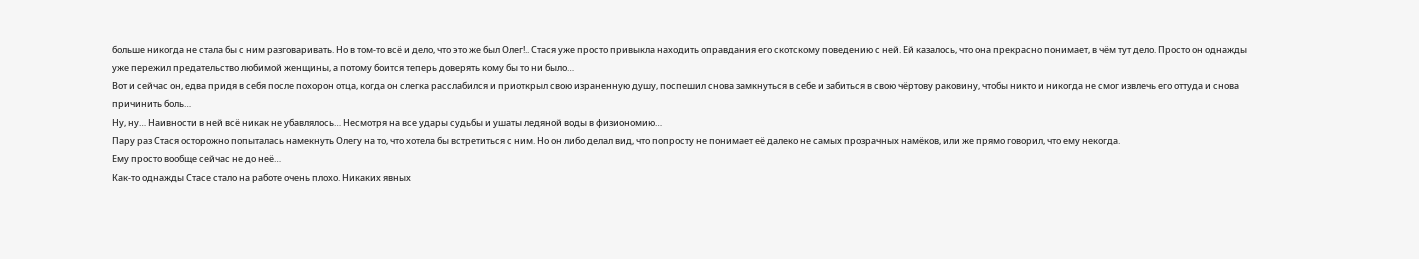больше никогда не стала бы с ним разговаривать. Но в том-то всё и дело, что это же был Олег!.. Стася уже просто привыкла находить оправдания его скотскому поведению с ней. Ей казалось, что она прекрасно понимает, в чём тут дело. Просто он однажды уже пережил предательство любимой женщины, а потому боится теперь доверять кому бы то ни было…
Вот и сейчас он, едва придя в себя после похорон отца, когда он слегка расслабился и приоткрыл свою израненную душу, поспешил снова замкнуться в себе и забиться в свою чёртову раковину, чтобы никто и никогда не смог извлечь его оттуда и снова причинить боль…
Ну, ну… Наивности в ней всё никак не убавлялось… Несмотря на все удары судьбы и ушаты ледяной воды в физиономию…
Пару раз Стася осторожно попыталась намекнуть Олегу на то, что хотела бы встретиться с ним. Но он либо делал вид, что попросту не понимает её далеко не самых прозрачных намёков, или же прямо говорил, что ему некогда.
Ему просто вообще сейчас не до неё…
Как-то однажды Стасе стало на работе очень плохо. Никаких явных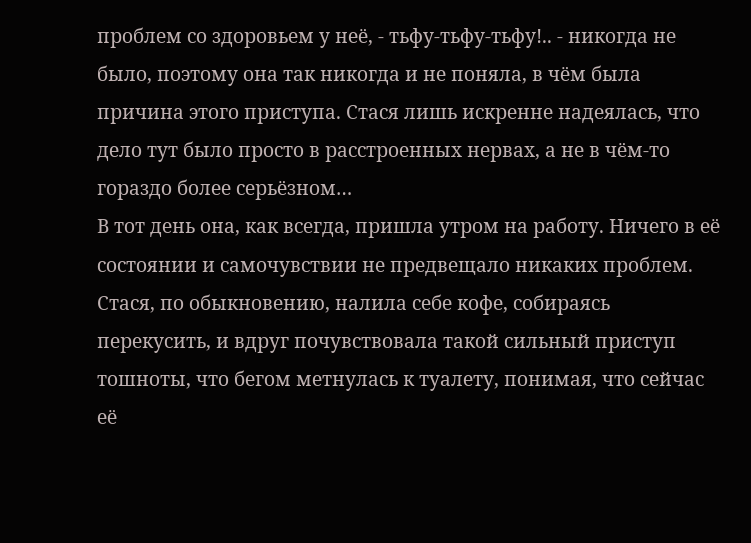проблем со здоровьем у неё, - тьфу-тьфу-тьфу!.. - никогда не было, поэтому она так никогда и не поняла, в чём была причина этого приступа. Стася лишь искренне надеялась, что дело тут было просто в расстроенных нервах, а не в чём-то гораздо более серьёзном…
В тот день она, как всегда, пришла утром на работу. Ничего в её состоянии и самочувствии не предвещало никаких проблем. Стася, по обыкновению, налила себе кофе, собираясь перекусить, и вдруг почувствовала такой сильный приступ тошноты, что бегом метнулась к туалету, понимая, что сейчас её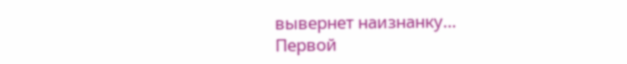вывернет наизнанку…
Первой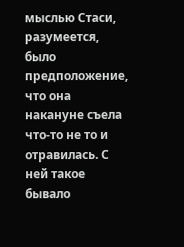мыслью Стаси, разумеется, было предположение, что она накануне съела что-то не то и отравилась. С ней такое бывало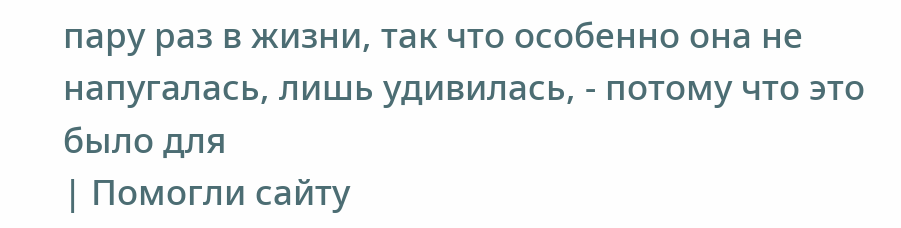пару раз в жизни, так что особенно она не напугалась, лишь удивилась, - потому что это было для
| Помогли сайту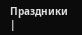Праздники |